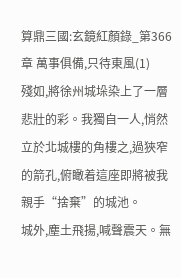算鼎三國:玄鏡紅顏錄_第366章 萬事俱備,只待東風(1)
殘如,將徐州城垛染上了一層悲壯的彩。我獨自一人,悄然立於北城樓的角樓之,過狹窄的箭孔,俯瞰着這座即將被我親手“捨棄”的城池。
城外,塵土飛揚,喊聲震天。無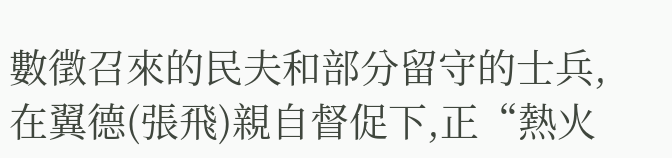數徵召來的民夫和部分留守的士兵,在翼德(張飛)親自督促下,正“熱火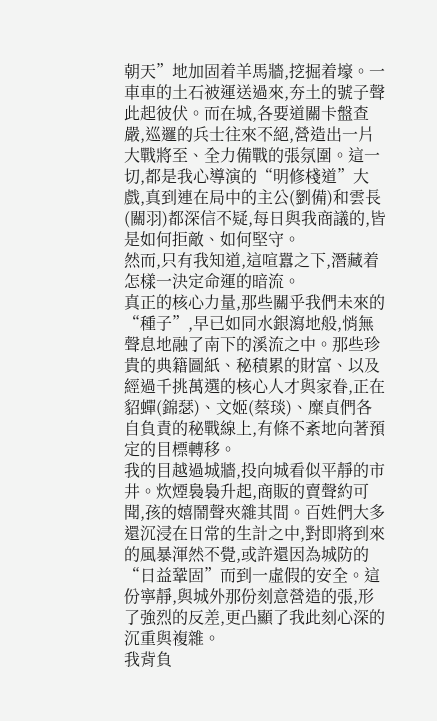朝天”地加固着羊馬牆,挖掘着壕。一車車的土石被運送過來,夯土的號子聲此起彼伏。而在城,各要道關卡盤查嚴,巡邏的兵士往來不絕,營造出一片大戰將至、全力備戰的張氛圍。這一切,都是我心導演的“明修棧道”大戲,真到連在局中的主公(劉備)和雲長(關羽)都深信不疑,每日與我商議的,皆是如何拒敵、如何堅守。
然而,只有我知道,這喧囂之下,潛藏着怎樣一決定命運的暗流。
真正的核心力量,那些關乎我們未來的“種子”,早已如同水銀瀉地般,悄無聲息地融了南下的溪流之中。那些珍貴的典籍圖紙、秘積累的財富、以及經過千挑萬選的核心人才與家眷,正在貂蟬(錦瑟)、文姬(蔡琰)、糜貞們各自負責的秘戰線上,有條不紊地向著預定的目標轉移。
我的目越過城牆,投向城看似平靜的市井。炊煙裊裊升起,商販的賣聲約可聞,孩的嬉鬧聲夾雜其間。百姓們大多還沉浸在日常的生計之中,對即將到來的風暴渾然不覺,或許還因為城防的“日益鞏固”而到一虛假的安全。這份寧靜,與城外那份刻意營造的張,形了強烈的反差,更凸顯了我此刻心深的沉重與複雜。
我背負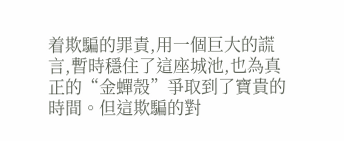着欺騙的罪責,用一個巨大的謊言,暫時穩住了這座城池,也為真正的“金蟬殼”爭取到了寶貴的時間。但這欺騙的對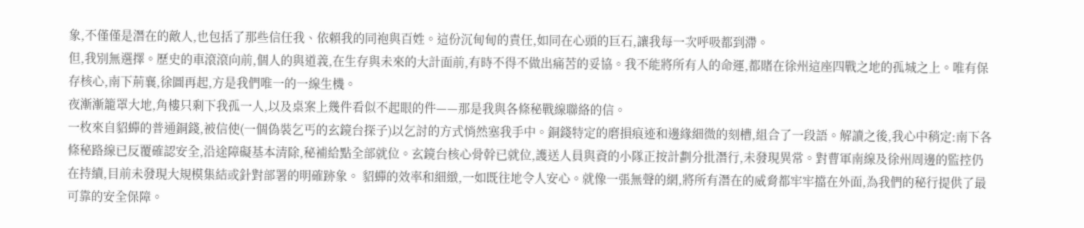象,不僅僅是潛在的敵人,也包括了那些信任我、依賴我的同袍與百姓。這份沉甸甸的責任,如同在心頭的巨石,讓我每一次呼吸都到滯。
但,我別無選擇。歷史的車滾滾向前,個人的與道義,在生存與未來的大計面前,有時不得不做出痛苦的妥協。我不能將所有人的命運,都賭在徐州這座四戰之地的孤城之上。唯有保存核心,南下荊襄,徐圖再起,方是我們唯一的一線生機。
夜漸漸籠罩大地,角樓只剩下我孤一人,以及桌案上幾件看似不起眼的件——那是我與各條秘戰線聯絡的信。
一枚來自貂蟬的普通銅錢,被信使(一個偽裝乞丐的玄鏡台探子)以乞討的方式悄然塞我手中。銅錢特定的磨損痕迹和邊緣細微的刻槽,組合了一段語。解讀之後,我心中稍定:南下各條秘路線已反覆確認安全,沿途障礙基本清除,秘補給點全部就位。玄鏡台核心骨幹已就位,護送人員與資的小隊正按計劃分批潛行,未發現異常。對曹軍南線及徐州周邊的監控仍在持續,目前未發現大規模集結或針對部署的明確跡象。 貂蟬的效率和細緻,一如既往地令人安心。就像一張無聲的網,將所有潛在的威脅都牢牢擋在外面,為我們的秘行提供了最可靠的安全保障。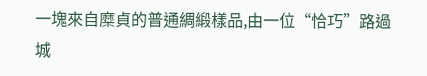一塊來自糜貞的普通綢緞樣品,由一位“恰巧”路過城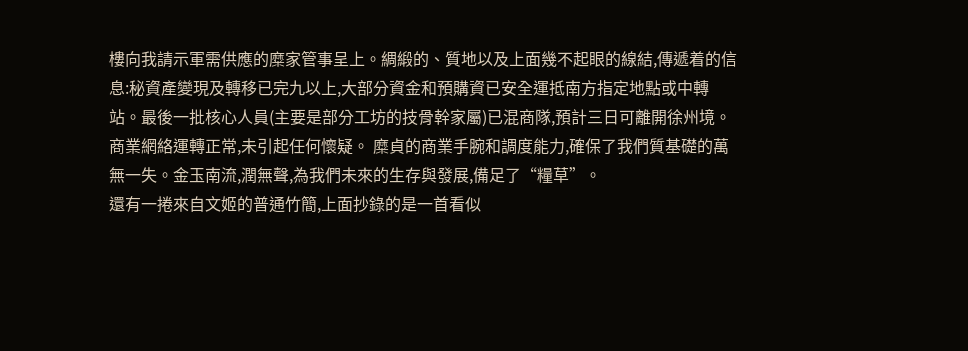樓向我請示軍需供應的糜家管事呈上。綢緞的、質地以及上面幾不起眼的線結,傳遞着的信息:秘資產變現及轉移已完九以上,大部分資金和預購資已安全運抵南方指定地點或中轉站。最後一批核心人員(主要是部分工坊的技骨幹家屬)已混商隊,預計三日可離開徐州境。商業網絡運轉正常,未引起任何懷疑。 糜貞的商業手腕和調度能力,確保了我們質基礎的萬無一失。金玉南流,潤無聲,為我們未來的生存與發展,備足了“糧草”。
還有一捲來自文姬的普通竹簡,上面抄錄的是一首看似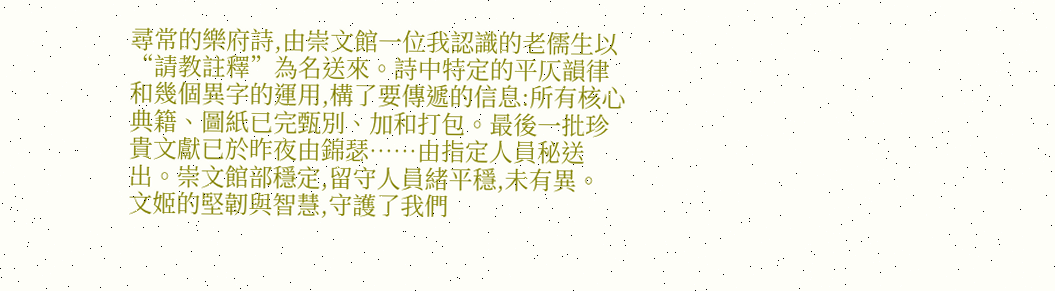尋常的樂府詩,由崇文館一位我認識的老儒生以“請教註釋”為名送來。詩中特定的平仄韻律和幾個異字的運用,構了要傳遞的信息:所有核心典籍、圖紙已完甄別、加和打包。最後一批珍貴文獻已於昨夜由錦瑟……由指定人員秘送出。崇文館部穩定,留守人員緒平穩,未有異。 文姬的堅韌與智慧,守護了我們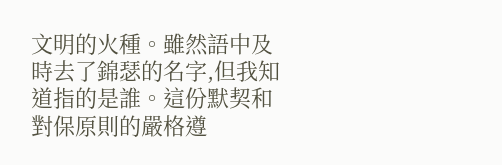文明的火種。雖然語中及時去了錦瑟的名字,但我知道指的是誰。這份默契和對保原則的嚴格遵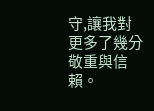守,讓我對更多了幾分敬重與信賴。